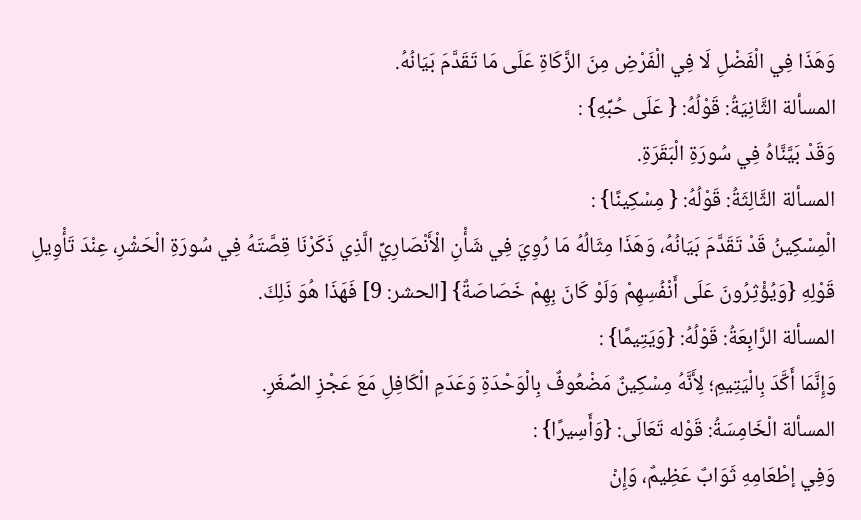وَهَذَا فِي الْفَضْلِ لَا فِي الْفَرْضِ مِنَ الزَّكَاةِ عَلَى مَا تَقَدَّمَ بَيَانُهُ.
المسألة الثَّانِيَةُ: قَوْلُهُ: { عَلَى حُبِّهِ} :
وَقَدْ بَيَّنَّاهُ فِي سُورَةِ الْبَقَرَةِ.
المسألة الثَّالِثَةُ: قَوْلُهُ: { مِسْكِينًا} :
الْمِسْكِينُ قَدْ تَقَدَّمَ بَيَانُهُ، وَهَذَا مِثَالُهُ مَا رُوِيَ فِي شَأْنِ الْأَنْصَارِيِّ الَّذِي ذَكَرْنَا قِصَّتَهُ فِي سُورَةِ الْحَشْرِ، عِنْدَ تَأْوِيلِ قَوْلِهِ {وَيُؤْثِرُونَ عَلَى أَنْفُسِهِمْ وَلَوْ كَانَ بِهِمْ خَصَاصَةٌ} [الحشر: 9] فَهَذَا هُوَ ذَلِكَ.
المسألة الرَّابِعَةُ: قَوْلُهُ: {وَيَتِيمًا} :
وَإِنَّمَا أَكَّدَ بِالْيَتِيمِ؛ لِأَنَّهُ مِسْكِينٌ مَضْعُوفٌ بِالْوَحْدَةِ وَعَدَمِ الْكَافِلِ مَعَ عَجْزِ الصِّغَرِ.
المسألة الْخَامِسَةُ: قَوْله تَعَالَى: {وَأَسِيرًا} :
وَفِي إطْعَامِهِ ثَوَابٌ عَظِيمٌ، وَإِنْ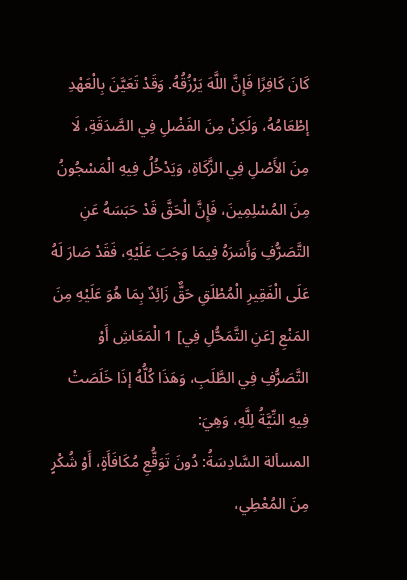كَانَ كَافِرًا فَإِنَّ اللَّهَ يَرْزُقُهُ. وَقَدْ تَعَيَّنَ بِالْعَهْدِ إطْعَامُهُ، وَلَكِنْ مِنَ الفَضْلِ فِي الصَّدَقَةِ، لَا مِنَ الأَصْلِ فِي الزَّكَاةِ، وَيَدْخُلُ فِيهِ الْمَسْجُونُ مِنَ المُسْلِمِينَ، فَإِنَّ الْحَقَّ قَدْ حَبَسَهُ عَنِ التَّصَرُّفِ وَأَسَرَهُ فِيمَا وَجَبَ عَلَيْهِ، فَقَدْ صَارَ لَهُ عَلَى الْفَقِيرِ الْمُطْلَقِ حَقٌّ زَائِدٌ بِمَا هُوَ عَلَيْهِ مِنَ المَنْعِ [عَنِ التَّمَحُّلِ فِي] 1 الْمَعَاشِ أَوْ التَّصَرُّفِ فِي الطَّلَبِ، وَهَذَا كُلُّهُ إذَا خَلَصَتْ فِيهِ النِّيَّةُ لِلَّهِ، وَهِيَ:
المسألة السَّادِسَةُ: دُونَ تَوَقُّعِ مُكَافَأَةٍ، أَوْ شُكْرٍ مِنَ المُعْطِي،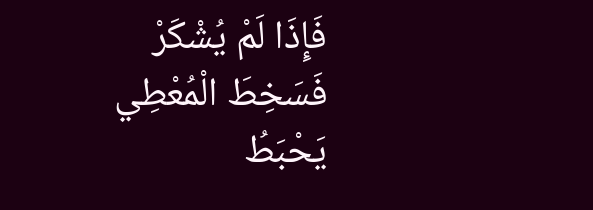فَإِذَا لَمْ يُشْكَرْ فَسَخِطَ الْمُعْطِي يَحْبَطُ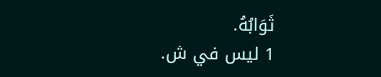ثَوَابُهُ.
1 ليس في ش.